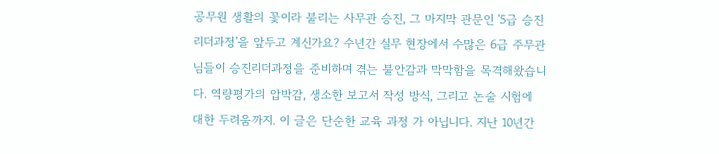공무원 생활의 꽃이라 불리는 사무관 승진, 그 마지막 관문인 '5급 승진리더과정'을 앞두고 계신가요? 수년간 실무 현장에서 수많은 6급 주무관님들이 승진리더과정을 준비하며 겪는 불안감과 막막함을 목격해왔습니다. 역량평가의 압박감, 생소한 보고서 작성 방식, 그리고 논술 시험에 대한 두려움까지. 이 글은 단순한 교육 과정 가 아닙니다. 지난 10년간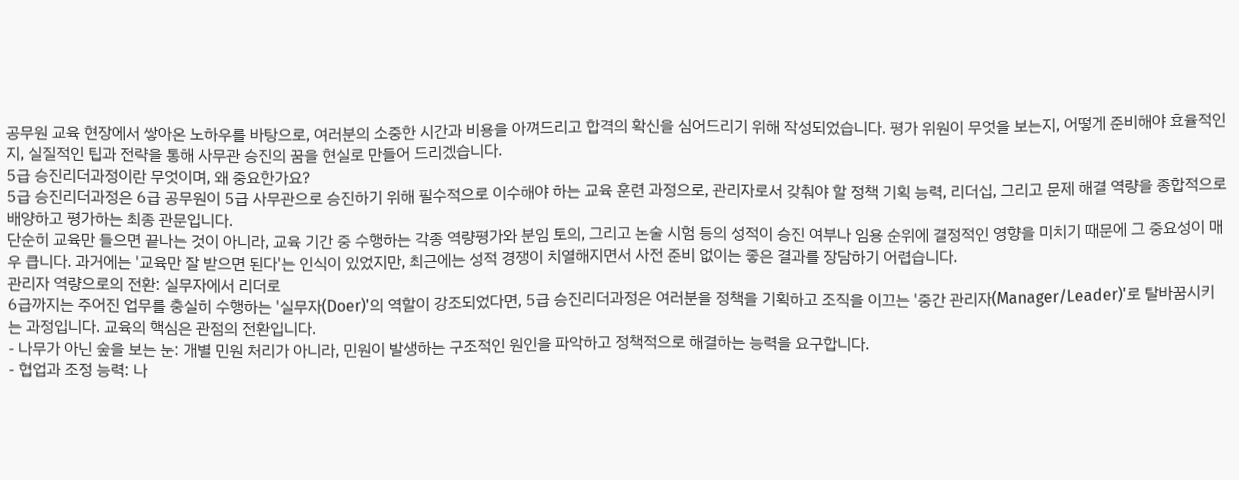공무원 교육 현장에서 쌓아온 노하우를 바탕으로, 여러분의 소중한 시간과 비용을 아껴드리고 합격의 확신을 심어드리기 위해 작성되었습니다. 평가 위원이 무엇을 보는지, 어떻게 준비해야 효율적인지, 실질적인 팁과 전략을 통해 사무관 승진의 꿈을 현실로 만들어 드리겠습니다.
5급 승진리더과정이란 무엇이며, 왜 중요한가요?
5급 승진리더과정은 6급 공무원이 5급 사무관으로 승진하기 위해 필수적으로 이수해야 하는 교육 훈련 과정으로, 관리자로서 갖춰야 할 정책 기획 능력, 리더십, 그리고 문제 해결 역량을 종합적으로 배양하고 평가하는 최종 관문입니다.
단순히 교육만 들으면 끝나는 것이 아니라, 교육 기간 중 수행하는 각종 역량평가와 분임 토의, 그리고 논술 시험 등의 성적이 승진 여부나 임용 순위에 결정적인 영향을 미치기 때문에 그 중요성이 매우 큽니다. 과거에는 '교육만 잘 받으면 된다'는 인식이 있었지만, 최근에는 성적 경쟁이 치열해지면서 사전 준비 없이는 좋은 결과를 장담하기 어렵습니다.
관리자 역량으로의 전환: 실무자에서 리더로
6급까지는 주어진 업무를 충실히 수행하는 '실무자(Doer)'의 역할이 강조되었다면, 5급 승진리더과정은 여러분을 정책을 기획하고 조직을 이끄는 '중간 관리자(Manager/Leader)'로 탈바꿈시키는 과정입니다. 교육의 핵심은 관점의 전환입니다.
- 나무가 아닌 숲을 보는 눈: 개별 민원 처리가 아니라, 민원이 발생하는 구조적인 원인을 파악하고 정책적으로 해결하는 능력을 요구합니다.
- 협업과 조정 능력: 나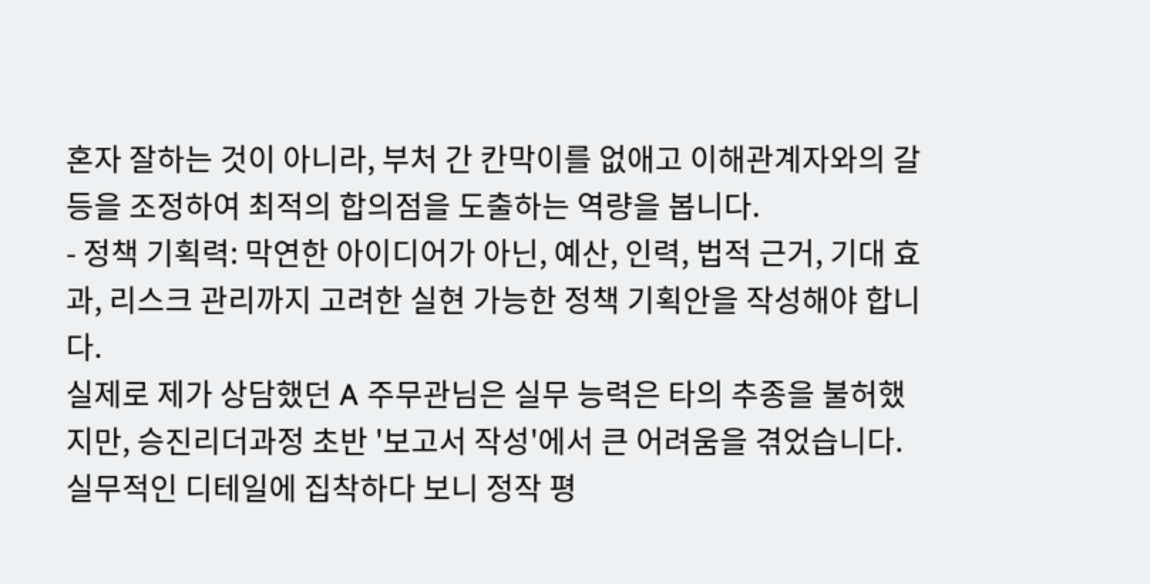혼자 잘하는 것이 아니라, 부처 간 칸막이를 없애고 이해관계자와의 갈등을 조정하여 최적의 합의점을 도출하는 역량을 봅니다.
- 정책 기획력: 막연한 아이디어가 아닌, 예산, 인력, 법적 근거, 기대 효과, 리스크 관리까지 고려한 실현 가능한 정책 기획안을 작성해야 합니다.
실제로 제가 상담했던 A 주무관님은 실무 능력은 타의 추종을 불허했지만, 승진리더과정 초반 '보고서 작성'에서 큰 어려움을 겪었습니다. 실무적인 디테일에 집착하다 보니 정작 평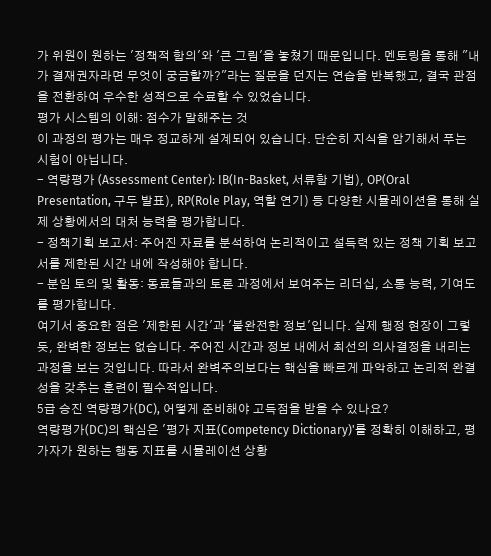가 위원이 원하는 '정책적 함의'와 '큰 그림'을 놓쳤기 때문입니다. 멘토링을 통해 "내가 결재권자라면 무엇이 궁금할까?"라는 질문을 던지는 연습을 반복했고, 결국 관점을 전환하여 우수한 성적으로 수료할 수 있었습니다.
평가 시스템의 이해: 점수가 말해주는 것
이 과정의 평가는 매우 정교하게 설계되어 있습니다. 단순히 지식을 암기해서 푸는 시험이 아닙니다.
- 역량평가 (Assessment Center): IB(In-Basket, 서류함 기법), OP(Oral Presentation, 구두 발표), RP(Role Play, 역할 연기) 등 다양한 시뮬레이션을 통해 실제 상황에서의 대처 능력을 평가합니다.
- 정책기획 보고서: 주어진 자료를 분석하여 논리적이고 설득력 있는 정책 기획 보고서를 제한된 시간 내에 작성해야 합니다.
- 분임 토의 및 활동: 동료들과의 토론 과정에서 보여주는 리더십, 소통 능력, 기여도를 평가합니다.
여기서 중요한 점은 '제한된 시간'과 '불완전한 정보'입니다. 실제 행정 현장이 그렇듯, 완벽한 정보는 없습니다. 주어진 시간과 정보 내에서 최선의 의사결정을 내리는 과정을 보는 것입니다. 따라서 완벽주의보다는 핵심을 빠르게 파악하고 논리적 완결성을 갖추는 훈련이 필수적입니다.
5급 승진 역량평가(DC), 어떻게 준비해야 고득점을 받을 수 있나요?
역량평가(DC)의 핵심은 '평가 지표(Competency Dictionary)'를 정확히 이해하고, 평가자가 원하는 행동 지표를 시뮬레이션 상황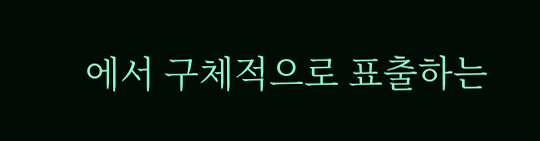에서 구체적으로 표출하는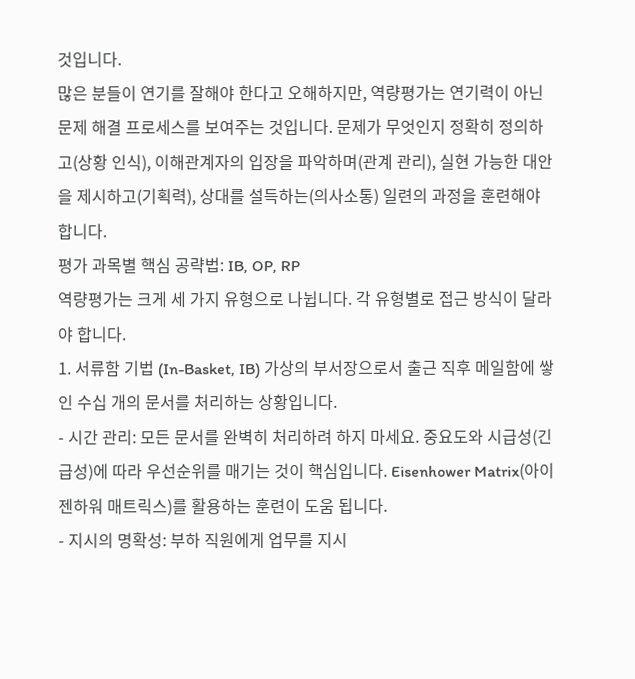것입니다.
많은 분들이 연기를 잘해야 한다고 오해하지만, 역량평가는 연기력이 아닌 문제 해결 프로세스를 보여주는 것입니다. 문제가 무엇인지 정확히 정의하고(상황 인식), 이해관계자의 입장을 파악하며(관계 관리), 실현 가능한 대안을 제시하고(기획력), 상대를 설득하는(의사소통) 일련의 과정을 훈련해야 합니다.
평가 과목별 핵심 공략법: IB, OP, RP
역량평가는 크게 세 가지 유형으로 나뉩니다. 각 유형별로 접근 방식이 달라야 합니다.
1. 서류함 기법 (In-Basket, IB) 가상의 부서장으로서 출근 직후 메일함에 쌓인 수십 개의 문서를 처리하는 상황입니다.
- 시간 관리: 모든 문서를 완벽히 처리하려 하지 마세요. 중요도와 시급성(긴급성)에 따라 우선순위를 매기는 것이 핵심입니다. Eisenhower Matrix(아이젠하워 매트릭스)를 활용하는 훈련이 도움 됩니다.
- 지시의 명확성: 부하 직원에게 업무를 지시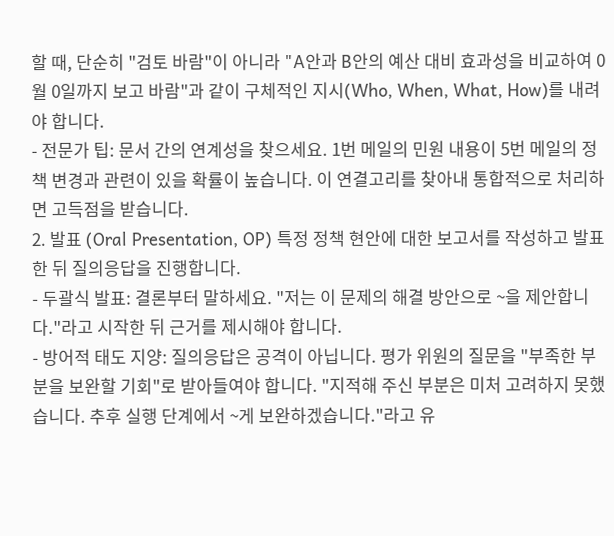할 때, 단순히 "검토 바람"이 아니라 "A안과 B안의 예산 대비 효과성을 비교하여 0월 0일까지 보고 바람"과 같이 구체적인 지시(Who, When, What, How)를 내려야 합니다.
- 전문가 팁: 문서 간의 연계성을 찾으세요. 1번 메일의 민원 내용이 5번 메일의 정책 변경과 관련이 있을 확률이 높습니다. 이 연결고리를 찾아내 통합적으로 처리하면 고득점을 받습니다.
2. 발표 (Oral Presentation, OP) 특정 정책 현안에 대한 보고서를 작성하고 발표한 뒤 질의응답을 진행합니다.
- 두괄식 발표: 결론부터 말하세요. "저는 이 문제의 해결 방안으로 ~을 제안합니다."라고 시작한 뒤 근거를 제시해야 합니다.
- 방어적 태도 지양: 질의응답은 공격이 아닙니다. 평가 위원의 질문을 "부족한 부분을 보완할 기회"로 받아들여야 합니다. "지적해 주신 부분은 미처 고려하지 못했습니다. 추후 실행 단계에서 ~게 보완하겠습니다."라고 유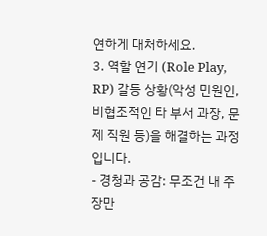연하게 대처하세요.
3. 역할 연기 (Role Play, RP) 갈등 상황(악성 민원인, 비협조적인 타 부서 과장, 문제 직원 등)을 해결하는 과정입니다.
- 경청과 공감: 무조건 내 주장만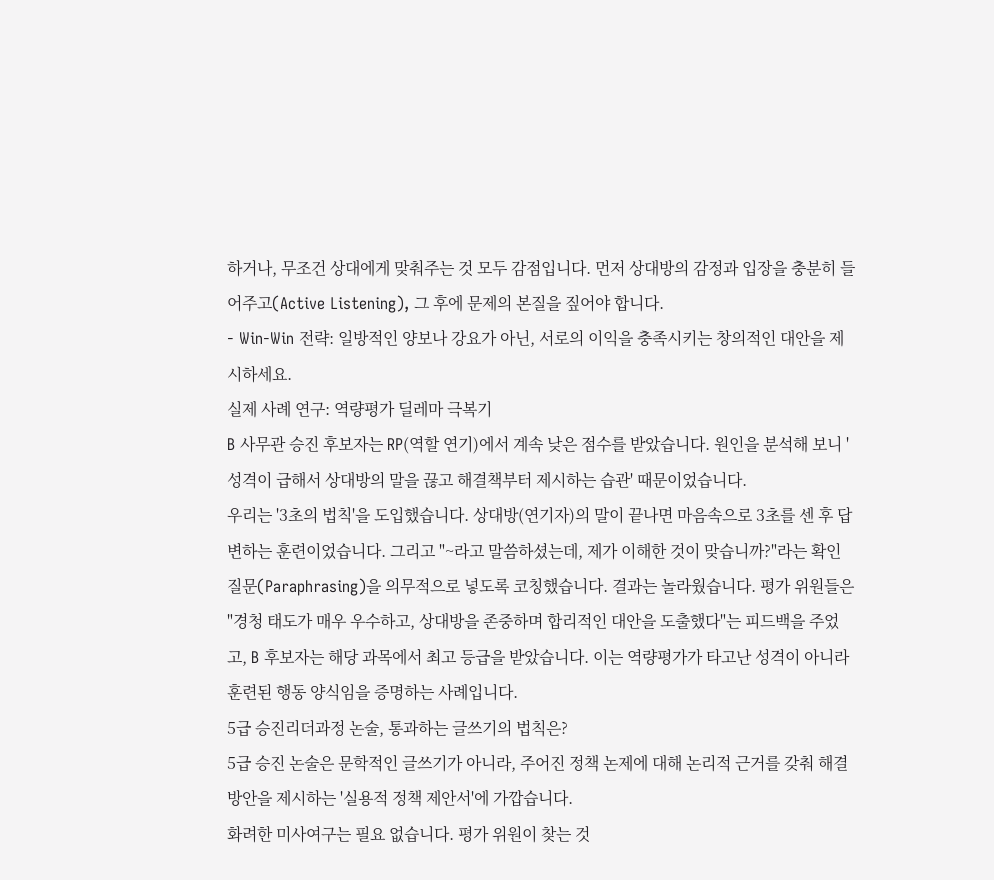하거나, 무조건 상대에게 맞춰주는 것 모두 감점입니다. 먼저 상대방의 감정과 입장을 충분히 들어주고(Active Listening), 그 후에 문제의 본질을 짚어야 합니다.
- Win-Win 전략: 일방적인 양보나 강요가 아닌, 서로의 이익을 충족시키는 창의적인 대안을 제시하세요.
실제 사례 연구: 역량평가 딜레마 극복기
B 사무관 승진 후보자는 RP(역할 연기)에서 계속 낮은 점수를 받았습니다. 원인을 분석해 보니 '성격이 급해서 상대방의 말을 끊고 해결책부터 제시하는 습관' 때문이었습니다.
우리는 '3초의 법칙'을 도입했습니다. 상대방(연기자)의 말이 끝나면 마음속으로 3초를 센 후 답변하는 훈련이었습니다. 그리고 "~라고 말씀하셨는데, 제가 이해한 것이 맞습니까?"라는 확인 질문(Paraphrasing)을 의무적으로 넣도록 코칭했습니다. 결과는 놀라웠습니다. 평가 위원들은 "경청 태도가 매우 우수하고, 상대방을 존중하며 합리적인 대안을 도출했다"는 피드백을 주었고, B 후보자는 해당 과목에서 최고 등급을 받았습니다. 이는 역량평가가 타고난 성격이 아니라 훈련된 행동 양식임을 증명하는 사례입니다.
5급 승진리더과정 논술, 통과하는 글쓰기의 법칙은?
5급 승진 논술은 문학적인 글쓰기가 아니라, 주어진 정책 논제에 대해 논리적 근거를 갖춰 해결 방안을 제시하는 '실용적 정책 제안서'에 가깝습니다.
화려한 미사여구는 필요 없습니다. 평가 위원이 찾는 것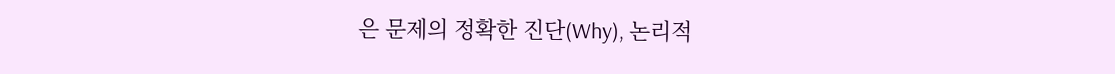은 문제의 정확한 진단(Why), 논리적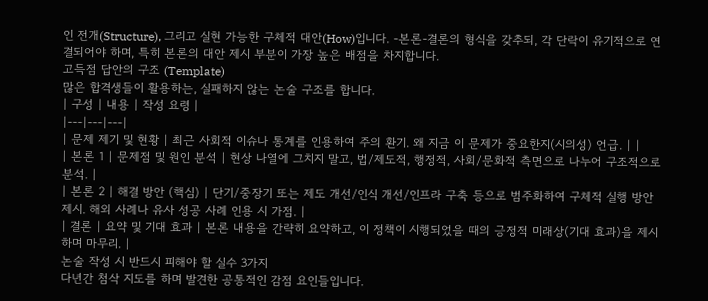인 전개(Structure), 그리고 실현 가능한 구체적 대안(How)입니다. -본론-결론의 형식을 갖추되, 각 단락이 유기적으로 연결되어야 하며, 특히 본론의 대안 제시 부분이 가장 높은 배점을 차지합니다.
고득점 답안의 구조 (Template)
많은 합격생들이 활용하는, 실패하지 않는 논술 구조를 합니다.
| 구성 | 내용 | 작성 요령 |
|---|---|---|
| 문제 제기 및 현황 | 최근 사회적 이슈나 통계를 인용하여 주의 환기. 왜 지금 이 문제가 중요한지(시의성) 언급. | |
| 본론 1 | 문제점 및 원인 분석 | 현상 나열에 그치지 말고, 법/제도적, 행정적, 사회/문화적 측면으로 나누어 구조적으로 분석. |
| 본론 2 | 해결 방안 (핵심) | 단기/중장기 또는 제도 개선/인식 개선/인프라 구축 등으로 범주화하여 구체적 실행 방안 제시. 해외 사례나 유사 성공 사례 인용 시 가점. |
| 결론 | 요약 및 기대 효과 | 본론 내용을 간략히 요약하고, 이 정책이 시행되었을 때의 긍정적 미래상(기대 효과)을 제시하며 마무리. |
논술 작성 시 반드시 피해야 할 실수 3가지
다년간 첨삭 지도를 하며 발견한 공통적인 감점 요인들입니다.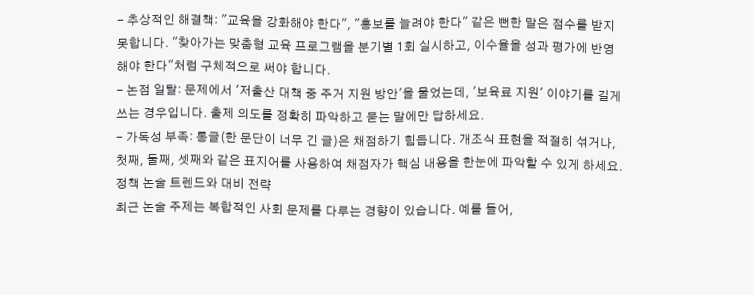- 추상적인 해결책: "교육을 강화해야 한다", "홍보를 늘려야 한다" 같은 뻔한 말은 점수를 받지 못합니다. "찾아가는 맞춤형 교육 프로그램을 분기별 1회 실시하고, 이수율을 성과 평가에 반영해야 한다"처럼 구체적으로 써야 합니다.
- 논점 일탈: 문제에서 '저출산 대책 중 주거 지원 방안'을 물었는데, '보육료 지원' 이야기를 길게 쓰는 경우입니다. 출제 의도를 정확히 파악하고 묻는 말에만 답하세요.
- 가독성 부족: 통글(한 문단이 너무 긴 글)은 채점하기 힘듭니다. 개조식 표현을 적절히 섞거나, 첫째, 둘째, 셋째와 같은 표지어를 사용하여 채점자가 핵심 내용을 한눈에 파악할 수 있게 하세요.
정책 논술 트렌드와 대비 전략
최근 논술 주제는 복합적인 사회 문제를 다루는 경향이 있습니다. 예를 들어,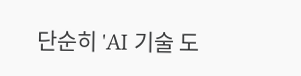단순히 'AI 기술 도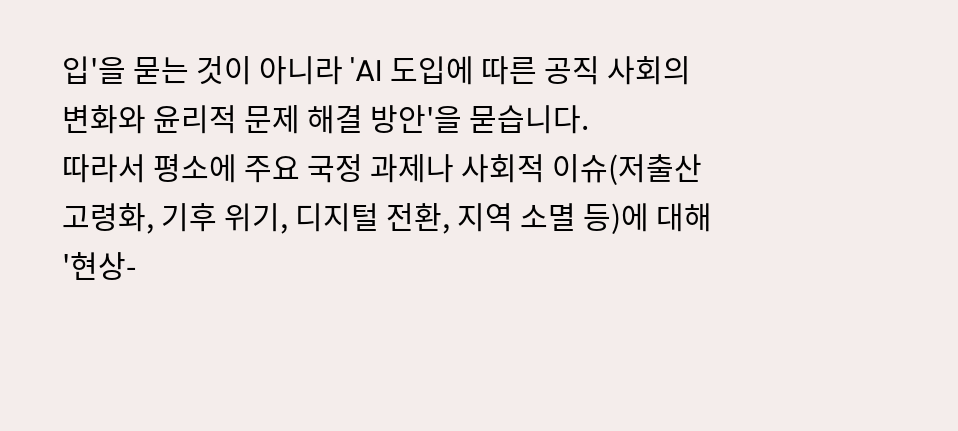입'을 묻는 것이 아니라 'AI 도입에 따른 공직 사회의 변화와 윤리적 문제 해결 방안'을 묻습니다.
따라서 평소에 주요 국정 과제나 사회적 이슈(저출산 고령화, 기후 위기, 디지털 전환, 지역 소멸 등)에 대해 '현상-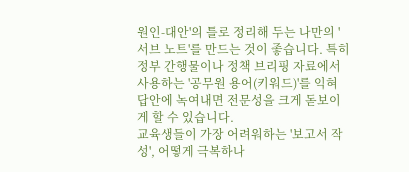원인-대안'의 틀로 정리해 두는 나만의 '서브 노트'를 만드는 것이 좋습니다. 특히 정부 간행물이나 정책 브리핑 자료에서 사용하는 '공무원 용어(키워드)'를 익혀 답안에 녹여내면 전문성을 크게 돋보이게 할 수 있습니다.
교육생들이 가장 어려워하는 '보고서 작성', 어떻게 극복하나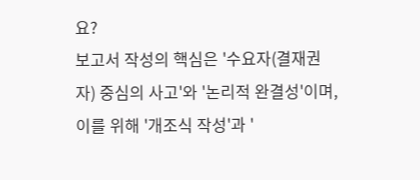요?
보고서 작성의 핵심은 '수요자(결재권자) 중심의 사고'와 '논리적 완결성'이며, 이를 위해 '개조식 작성'과 '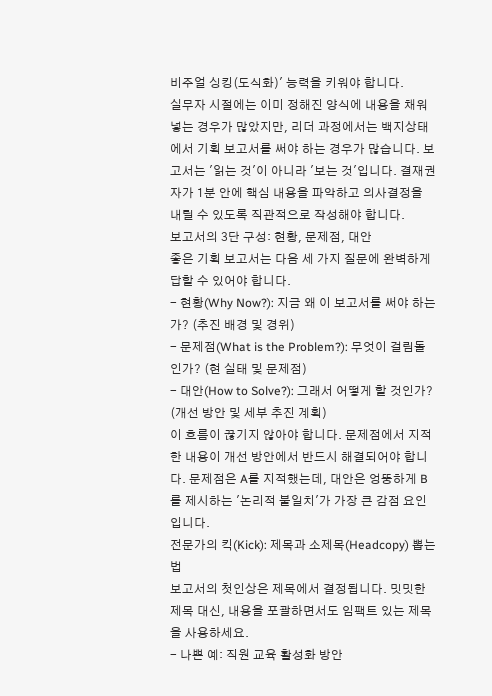비주얼 싱킹(도식화)' 능력을 키워야 합니다.
실무자 시절에는 이미 정해진 양식에 내용을 채워 넣는 경우가 많았지만, 리더 과정에서는 백지상태에서 기획 보고서를 써야 하는 경우가 많습니다. 보고서는 '읽는 것'이 아니라 '보는 것'입니다. 결재권자가 1분 안에 핵심 내용을 파악하고 의사결정을 내릴 수 있도록 직관적으로 작성해야 합니다.
보고서의 3단 구성: 현황, 문제점, 대안
좋은 기획 보고서는 다음 세 가지 질문에 완벽하게 답할 수 있어야 합니다.
- 현황(Why Now?): 지금 왜 이 보고서를 써야 하는가? (추진 배경 및 경위)
- 문제점(What is the Problem?): 무엇이 걸림돌인가? (현 실태 및 문제점)
- 대안(How to Solve?): 그래서 어떻게 할 것인가? (개선 방안 및 세부 추진 계획)
이 흐름이 끊기지 않아야 합니다. 문제점에서 지적한 내용이 개선 방안에서 반드시 해결되어야 합니다. 문제점은 A를 지적했는데, 대안은 엉뚱하게 B를 제시하는 '논리적 불일치'가 가장 큰 감점 요인입니다.
전문가의 킥(Kick): 제목과 소제목(Headcopy) 뽑는 법
보고서의 첫인상은 제목에서 결정됩니다. 밋밋한 제목 대신, 내용을 포괄하면서도 임팩트 있는 제목을 사용하세요.
- 나쁜 예: 직원 교육 활성화 방안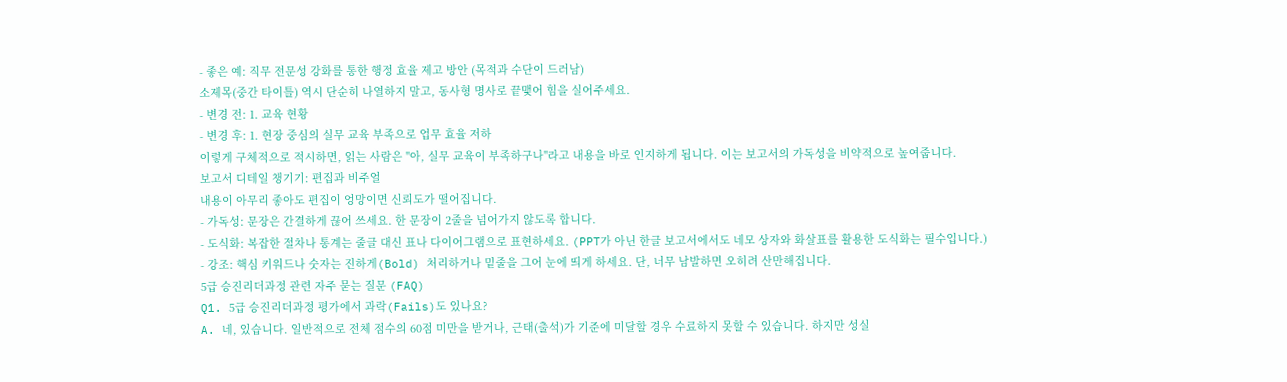- 좋은 예: 직무 전문성 강화를 통한 행정 효율 제고 방안 (목적과 수단이 드러남)
소제목(중간 타이틀) 역시 단순히 나열하지 말고, 동사형 명사로 끝맺어 힘을 실어주세요.
- 변경 전: 1. 교육 현황
- 변경 후: 1. 현장 중심의 실무 교육 부족으로 업무 효율 저하
이렇게 구체적으로 적시하면, 읽는 사람은 "아, 실무 교육이 부족하구나"라고 내용을 바로 인지하게 됩니다. 이는 보고서의 가독성을 비약적으로 높여줍니다.
보고서 디테일 챙기기: 편집과 비주얼
내용이 아무리 좋아도 편집이 엉망이면 신뢰도가 떨어집니다.
- 가독성: 문장은 간결하게 끊어 쓰세요. 한 문장이 2줄을 넘어가지 않도록 합니다.
- 도식화: 복잡한 절차나 통계는 줄글 대신 표나 다이어그램으로 표현하세요. (PPT가 아닌 한글 보고서에서도 네모 상자와 화살표를 활용한 도식화는 필수입니다.)
- 강조: 핵심 키워드나 숫자는 진하게(Bold) 처리하거나 밑줄을 그어 눈에 띄게 하세요. 단, 너무 남발하면 오히려 산만해집니다.
5급 승진리더과정 관련 자주 묻는 질문 (FAQ)
Q1. 5급 승진리더과정 평가에서 과락(Fails)도 있나요?
A. 네, 있습니다. 일반적으로 전체 점수의 60점 미만을 받거나, 근태(출석)가 기준에 미달할 경우 수료하지 못할 수 있습니다. 하지만 성실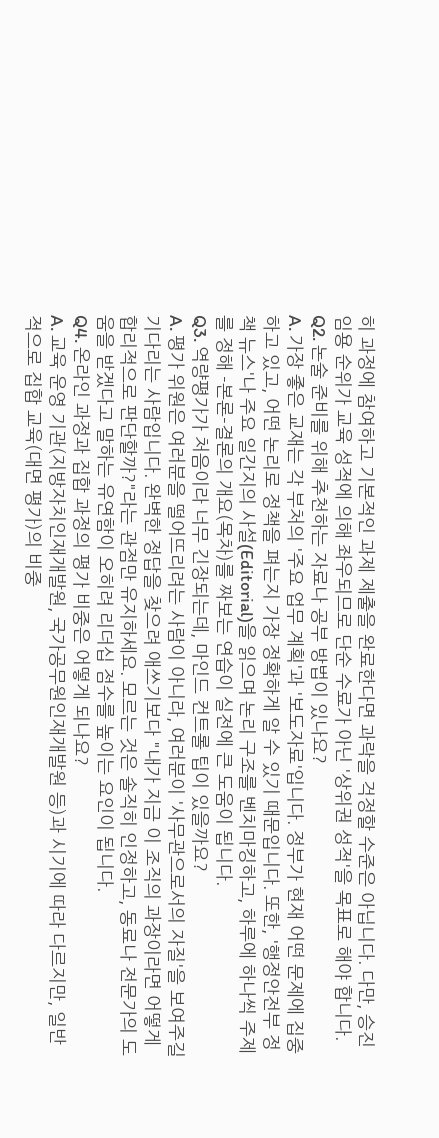히 과정에 참여하고 기본적인 과제 제출을 완료한다면 과락을 걱정할 수준은 아닙니다. 다만, 승진 임용 순위가 교육 성적에 의해 좌우되므로 단순 수료가 아닌 '상위권 성적'을 목표로 해야 합니다.
Q2. 논술 준비를 위해 추천하는 자료나 공부 방법이 있나요?
A. 가장 좋은 교재는 각 부처의 '주요 업무 계획'과 '보도자료'입니다. 정부가 현재 어떤 문제에 집중하고 있고, 어떤 논리로 정책을 펴는지 가장 정확하게 알 수 있기 때문입니다. 또한, '행정안전부 정책 뉴스'나 주요 일간지의 사설(Editorial)을 읽으며 논리 구조를 벤치마킹하고, 하루에 하나씩 주제를 정해 -본론-결론의 개요(목차)를 짜보는 연습이 실전에 큰 도움이 됩니다.
Q3. 역량평가가 처음이라 너무 긴장되는데, 마인드 컨트롤 팁이 있을까요?
A. 평가 위원은 여러분을 떨어뜨리려는 사람이 아니라, 여러분이 '사무관으로서의 자질'을 보여주길 기다리는 사람입니다. 완벽한 정답을 찾으려 애쓰기보다 "내가 지금 이 조직의 과장이라면 어떻게 합리적으로 판단할까?"라는 관점만 유지하세요. 모르는 것은 솔직히 인정하고, 동료나 전문가의 도움을 받겠다고 말하는 유연함이 오히려 리더십 점수를 높이는 요인이 됩니다.
Q4. 온라인 과정과 집합 과정의 평가 비중은 어떻게 되나요?
A. 교육 운영 기관(지방자치인재개발원, 국가공무원인재개발원 등)과 시기에 따라 다르지만, 일반적으로 집합 교육(대면 평가)의 비중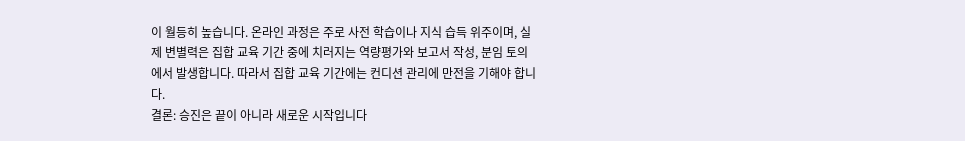이 월등히 높습니다. 온라인 과정은 주로 사전 학습이나 지식 습득 위주이며, 실제 변별력은 집합 교육 기간 중에 치러지는 역량평가와 보고서 작성, 분임 토의에서 발생합니다. 따라서 집합 교육 기간에는 컨디션 관리에 만전을 기해야 합니다.
결론: 승진은 끝이 아니라 새로운 시작입니다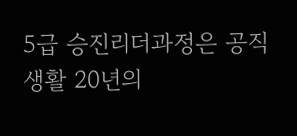5급 승진리더과정은 공직 생활 20년의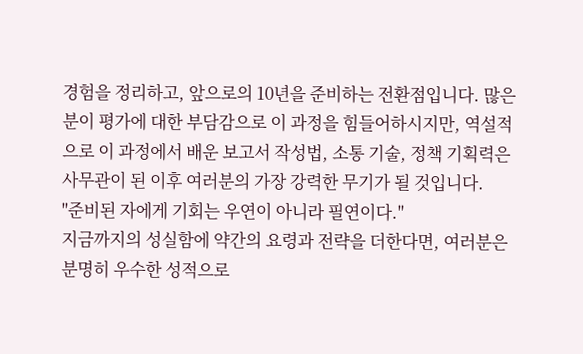경험을 정리하고, 앞으로의 10년을 준비하는 전환점입니다. 많은 분이 평가에 대한 부담감으로 이 과정을 힘들어하시지만, 역설적으로 이 과정에서 배운 보고서 작성법, 소통 기술, 정책 기획력은 사무관이 된 이후 여러분의 가장 강력한 무기가 될 것입니다.
"준비된 자에게 기회는 우연이 아니라 필연이다."
지금까지의 성실함에 약간의 요령과 전략을 더한다면, 여러분은 분명히 우수한 성적으로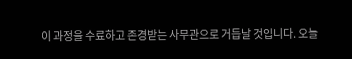이 과정을 수료하고 존경받는 사무관으로 거듭날 것입니다. 오늘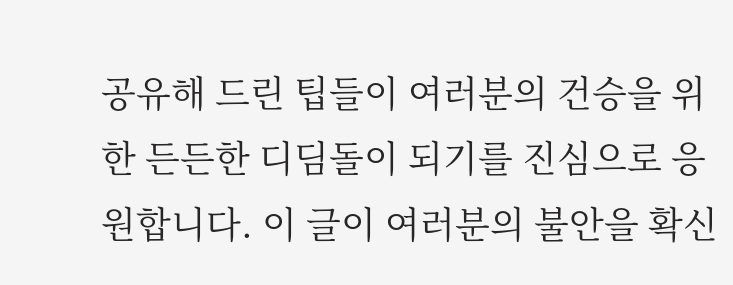공유해 드린 팁들이 여러분의 건승을 위한 든든한 디딤돌이 되기를 진심으로 응원합니다. 이 글이 여러분의 불안을 확신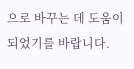으로 바꾸는 데 도움이 되었기를 바랍니다.